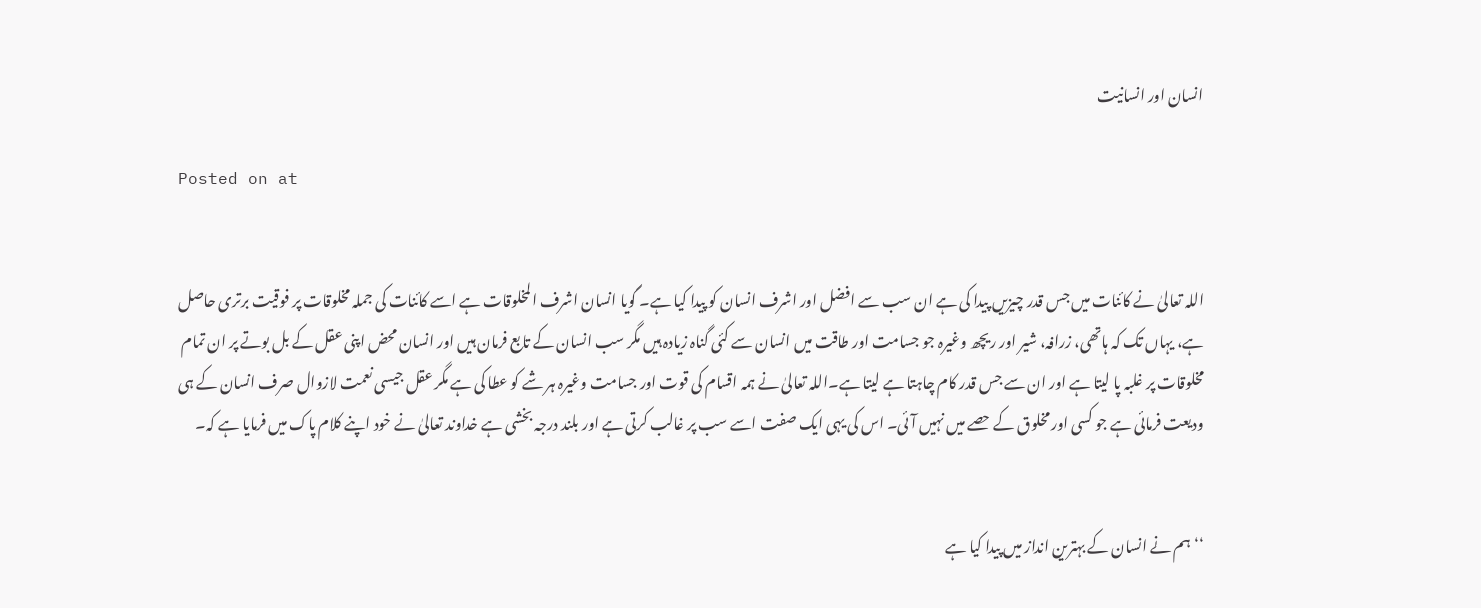انسان اور انسانیت

Posted on at


اللہ تعالیٰ نے کائنات میں جس قدر چیزیں پیدا کی ہے ان سب سے افضل اور اشرف انسان کو پیدا کیا ہے۔ گویا انسان اشرف المخلوقات ہے اسے کائنات کی جملہ مخلوقات پر فوقیت برتری حاصل ہے، یہاں تک کہ ہاتھی، زرافہ، شیر اور ریچھ وغیرہ جو جسامت اور طاقت میں انسان سے کئی گناہ زیادہ ہیں مگر سب انسان کے تابع فرمان ہیں اور انسان محض اپنی عقل کے بل بوتے پر ان تمام مخلوقات پر غلبہ پا لیتا ہے اور ان سے جس قدر کام چاہتا ہے لیتا ہے۔اللہ تعالیٰ نے ہمہ اقسام کی قوت اور جسامت وغیرہ ہر شے کو عطا کی ہے مگر عقل جیسی نعمت لازوال صرف انسان کے ہی ودیعت فرمائی ہے جو کسی اور مخلوق کے حصے میں نہیں آئی۔ اس کی یہی ایک صفت اسے سب پر غالب کرتی ہے اور بلند درجہ بخشی ہے خداوند تعالیٰ نے خود اپنے کلام پاک میں فرمایا ہے کہ۔


‘‘ہم نے انسان کے بہترین انداز میں پیدا کیا ہے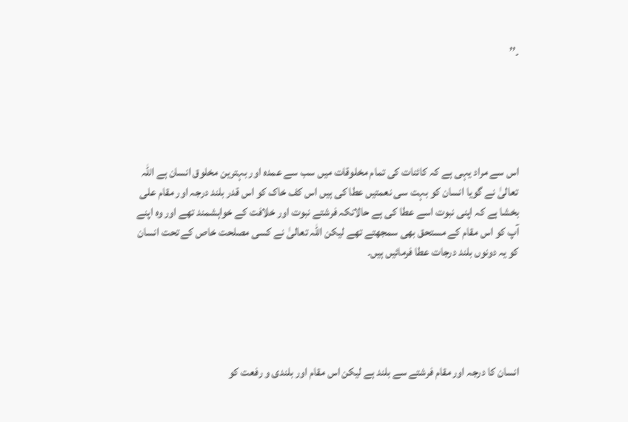۔’’





اس سے مراد یہی ہے کہ کائنات کی تمام مخلوقات میں سب سے عمدہ اور بہترین مخلوق انسان ہے اللہ تعالیٰ نے گویا انسان کو بہت سی نعمتیں عطا کی ہیں اس کف خاک کو اس قدر بلند درجہ اور مقام علی بخشا ہے کہ اپنی نبوت اسے عطا کی ہے حالانکہ فرشتے نبوت اور خلافت کے خواہشمند تھے اور وہ اپنے آپ کو اس مقام کے مستحق بھی سمجھتے تھے لیکن اللہ تعالیٰ نے کسی مصلحت خاص کے تحت انسان کو یہ دونوں بلند درجات عطا فرمائیں ہیں۔





انسان کا درجہ اور مقام فرشتے سے بلند ہے لیکن اس مقام اور بلندی و رفعت کو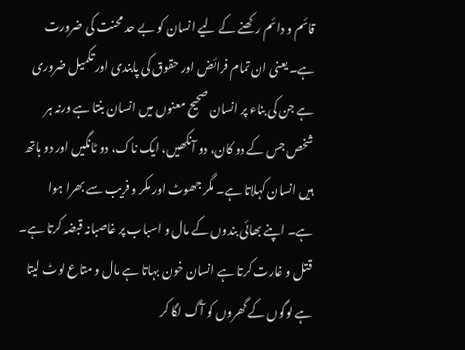قائم و دائم رکھنے کے لیے انسان کو بے حد محنت کی ضرورت ہے۔ یعنی ان تمام فرائض اور حقوق کی پابندی اور تکمیل ضروری ہے جن کی بناء پر انسان صحیح معنوں میں انسان بنتا ہے ورنہ ہر شخص جس کے دو کان، دو آنکھیں، ایک ناک، دو ٹانگیں اور دو ہاتھ ہیں انسان کہلاتا ہے۔ مگر جھوٹ اور مکر و فریب سے بھرا ہوا ہے۔ اپنے بھائی بندوں کے مال و اسباب پر غاصبانہ قبضہ کرتا ہے۔ قتل و غارت کرتا ہے انسان خون بہاتا ہے مال و متاع لوٹ لیتا ہے لوگوں کے گھروں کو آگ لگا کر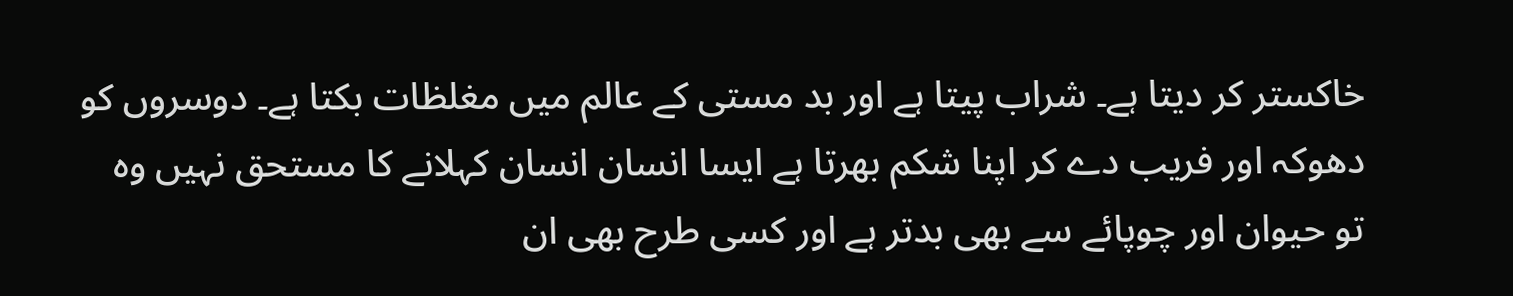خاکستر کر دیتا ہے۔ شراب پیتا ہے اور بد مستی کے عالم میں مغلظات بکتا ہے۔ دوسروں کو دھوکہ اور فریب دے کر اپنا شکم بھرتا ہے ایسا انسان انسان کہلانے کا مستحق نہیں وہ تو حیوان اور چوپائے سے بھی بدتر ہے اور کسی طرح بھی ان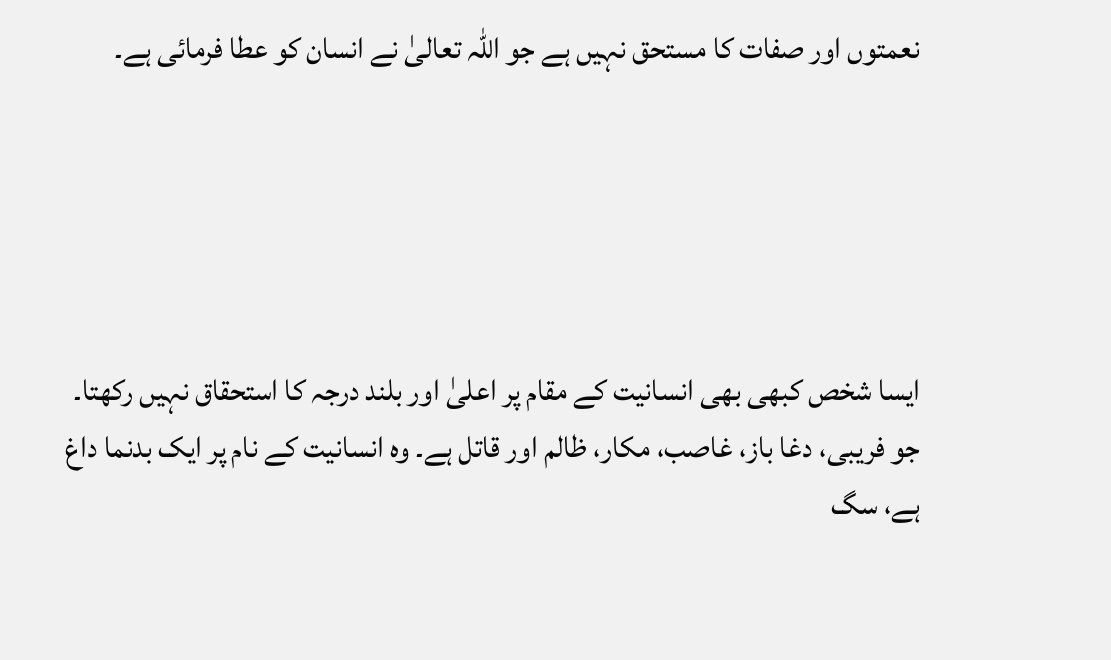نعمتوں اور صفات کا مستحق نہیں ہے جو اللہ تعالیٰ نے انسان کو عطا فرمائی ہے۔





ایسا شخص کبھی بھی انسانیت کے مقام پر اعلیٰ اور بلند درجہ کا استحقاق نہیں رکھتا۔ جو فریبی، دغا باز، غاصب، مکار، ظالم اور قاتل ہے۔ وہ انسانیت کے نام پر ایک بدنما داغ ہے، سگ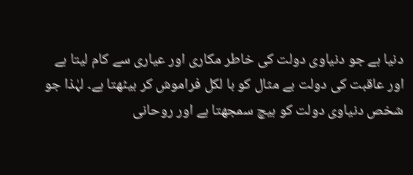دنیا ہے جو دنیاوی دولت کی خاطر مکاری اور عیاری سے کام لیتا ہے اور عاقبت کی دولت بے مثال کو با لکل فراموش کر بیٹھتا ہے۔ لہٰذا جو شخص دنیاوی دولت کو ہیچ سمجھتا ہے اور روحانی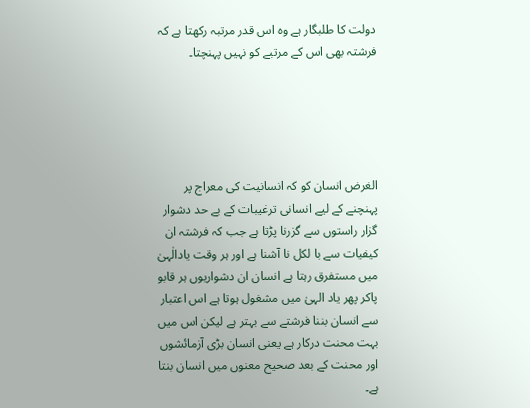دولت کا طلبگار ہے وہ اس قدر مرتبہ رکھتا ہے کہ فرشتہ بھی اس کے مرتبے کو نہیں پہنچتا۔





الغرض انسان کو کہ انسانیت کی معراج پر پہنچنے کے لیے انسانی ترغیبات کے بے حد دشوار گزار راستوں سے گزرنا پڑتا ہے جب کہ فرشتہ ان کیفیات سے با لکل نا آشنا ہے اور ہر وقت یادالٰہیٰ میں مستفرق رہتا ہے انسان ان دشواریوں ہر قابو پاکر پھر یاد الہیٰ میں مشغول ہوتا ہے اس اعتبار سے انسان بننا فرشتے سے بہتر ہے لیکن اس میں بہت محنت درکار ہے یعنی انسان بڑی آزمائشوں اور محنت کے بعد صحیح معنوں میں انسان بنتا ہے۔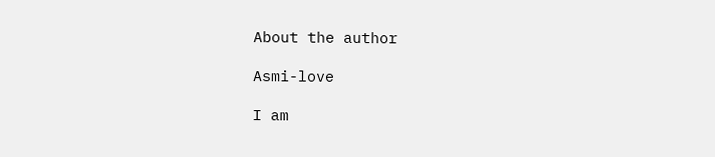About the author

Asmi-love

I am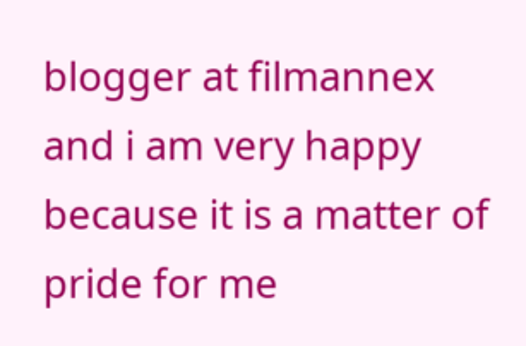blogger at filmannex and i am very happy because it is a matter of pride for me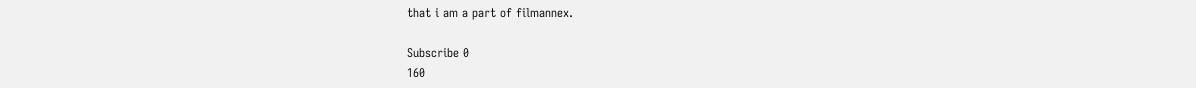that i am a part of filmannex.

Subscribe 0
160